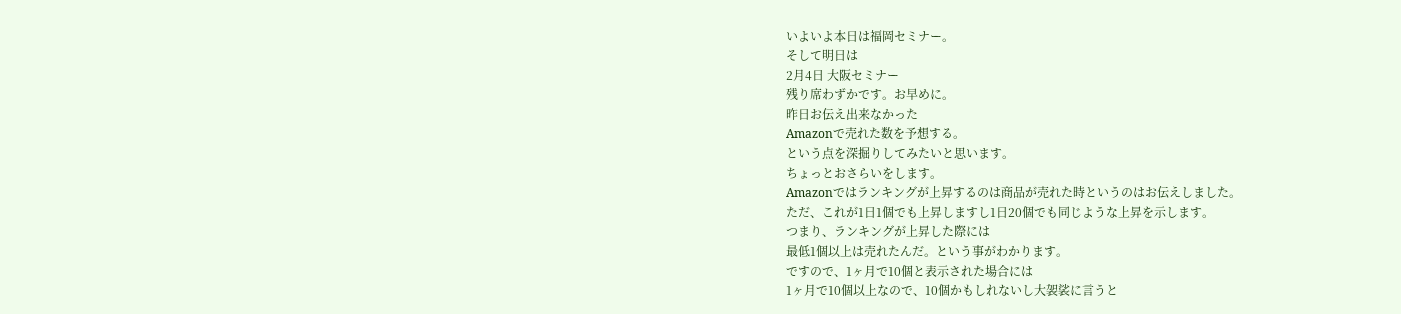いよいよ本日は福岡セミナー。
そして明日は
2月4日 大阪セミナー
残り席わずかです。お早めに。
昨日お伝え出来なかった
Amazonで売れた数を予想する。
という点を深掘りしてみたいと思います。
ちょっとおさらいをします。
Amazonではランキングが上昇するのは商品が売れた時というのはお伝えしました。
ただ、これが1日1個でも上昇しますし1日20個でも同じような上昇を示します。
つまり、ランキングが上昇した際には
最低1個以上は売れたんだ。という事がわかります。
ですので、1ヶ月で10個と表示された場合には
1ヶ月で10個以上なので、10個かもしれないし大袈裟に言うと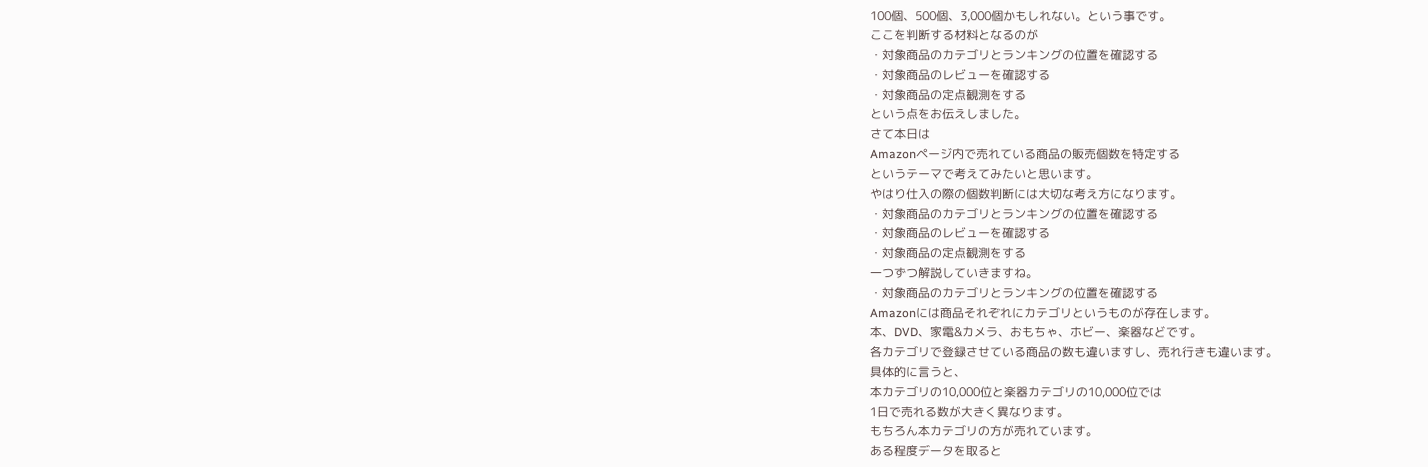100個、500個、3,000個かもしれない。という事です。
ここを判断する材料となるのが
・対象商品のカテゴリとランキングの位置を確認する
・対象商品のレビューを確認する
・対象商品の定点観測をする
という点をお伝えしました。
さて本日は
Amazonページ内で売れている商品の販売個数を特定する
というテーマで考えてみたいと思います。
やはり仕入の際の個数判断には大切な考え方になります。
・対象商品のカテゴリとランキングの位置を確認する
・対象商品のレビューを確認する
・対象商品の定点観測をする
一つずつ解説していきますね。
・対象商品のカテゴリとランキングの位置を確認する
Amazonには商品それぞれにカテゴリというものが存在します。
本、DVD、家電&カメラ、おもちゃ、ホビー、楽器などです。
各カテゴリで登録させている商品の数も違いますし、売れ行きも違います。
具体的に言うと、
本カテゴリの10,000位と楽器カテゴリの10,000位では
1日で売れる数が大きく異なります。
もちろん本カテゴリの方が売れています。
ある程度データを取ると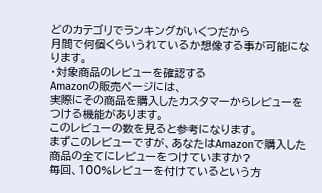どのカテゴリでランキングがいくつだから
月間で何個くらいうれているか想像する事が可能になります。
・対象商品のレビューを確認する
Amazonの販売ページには、
実際にその商品を購入したカスタマーからレビューをつける機能があります。
このレビューの数を見ると参考になります。
まずこのレビューですが、あなたはAmazonで購入した商品の全てにレビューをつけていますか?
毎回、100%レビューを付けているという方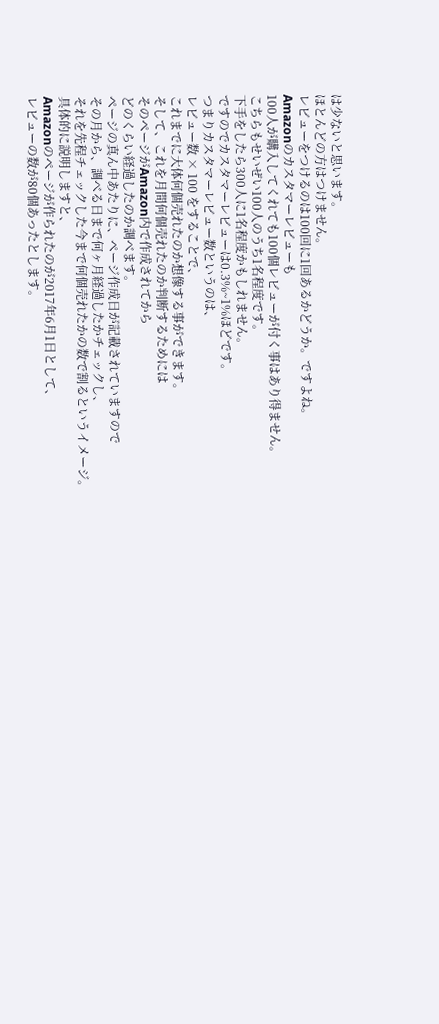は少ないと思います。
ほとんどの方はつけません。
レビューをつけるのは100回に1回あるかどうか。ですよね。
Amazonのカスタマーレビューも
100人が購入してくれても100個レビューが付く事はあり得ません。
こちらもせいぜい100人のうち1名程度です。
下手をしたら300人に1名程度かもしれません。
ですのでカスタマーレビューは0.3%~1%ほどです。
つまりカスタマーレビュー数というのは、
レビュー数 × 100 をすることで、
これまでに大体何個売れたのか想像する事ができます。
そして、これを月間何個売れたのか判断するためには
そのページがAmazon内で作成されてから
どのくらい経過したのか調べます。
ページの真ん中あたりに、ページ作成日が記載されていますので
その月から、調べる日まで何ヶ月経過したかチェックし、
それを先程チェックした今まで何個売れたかの数で割るというイメージ。
具体的に説明しますと、
Amazonのページが作られたのが2017年6月1日として、
レビューの数が80個あったとします。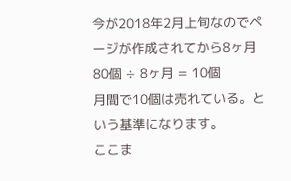今が2018年2月上旬なのでページが作成されてから8ヶ月
80個 ÷ 8ヶ月 = 10個
月間で10個は売れている。という基準になります。
ここま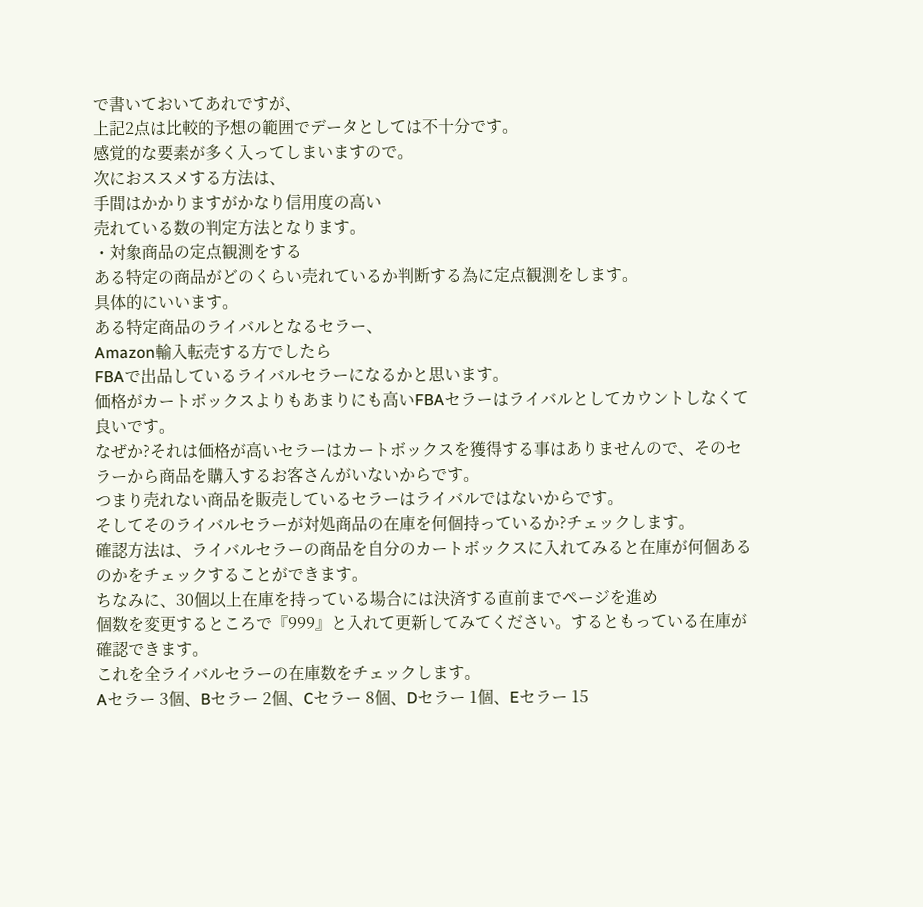で書いておいてあれですが、
上記2点は比較的予想の範囲でデータとしては不十分です。
感覚的な要素が多く入ってしまいますので。
次におススメする方法は、
手間はかかりますがかなり信用度の高い
売れている数の判定方法となります。
・対象商品の定点観測をする
ある特定の商品がどのくらい売れているか判断する為に定点観測をします。
具体的にいいます。
ある特定商品のライバルとなるセラー、
Amazon輸入転売する方でしたら
FBAで出品しているライバルセラーになるかと思います。
価格がカートボックスよりもあまりにも高いFBAセラーはライバルとしてカウントしなくて良いです。
なぜか?それは価格が高いセラーはカートボックスを獲得する事はありませんので、そのセラーから商品を購入するお客さんがいないからです。
つまり売れない商品を販売しているセラーはライバルではないからです。
そしてそのライバルセラーが対処商品の在庫を何個持っているか?チェックします。
確認方法は、ライバルセラーの商品を自分のカートボックスに入れてみると在庫が何個あるのかをチェックすることができます。
ちなみに、30個以上在庫を持っている場合には決済する直前までページを進め
個数を変更するところで『999』と入れて更新してみてください。するともっている在庫が確認できます。
これを全ライバルセラーの在庫数をチェックします。
Aセラー 3個、Bセラー 2個、Cセラー 8個、Dセラー 1個、Eセラー 15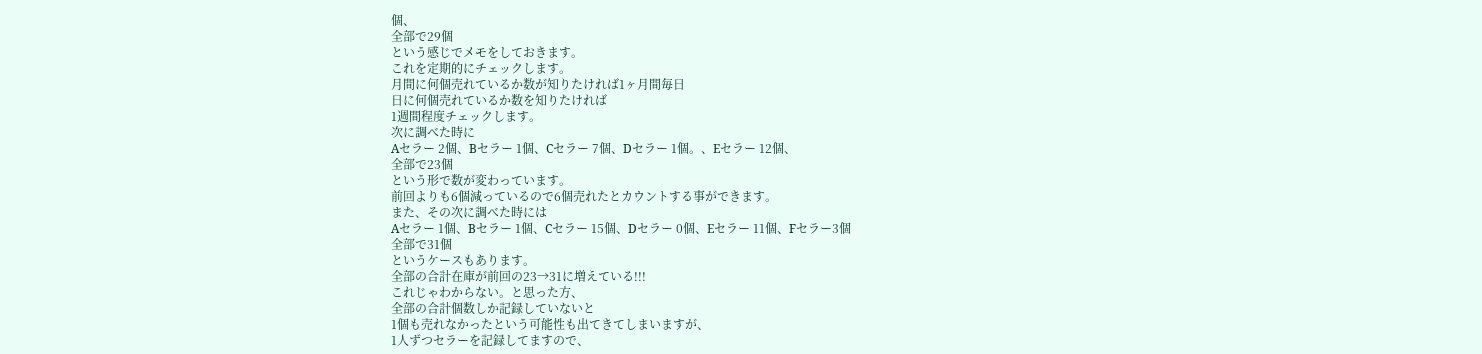個、
全部で29個
という感じでメモをしておきます。
これを定期的にチェックします。
月間に何個売れているか数が知りたければ1ヶ月間毎日
日に何個売れているか数を知りたければ
1週間程度チェックします。
次に調べた時に
Aセラー 2個、Bセラー 1個、Cセラー 7個、Dセラー 1個。、Eセラー 12個、
全部で23個
という形で数が変わっています。
前回よりも6個減っているので6個売れたとカウントする事ができます。
また、その次に調べた時には
Aセラー 1個、Bセラー 1個、Cセラー 15個、Dセラー 0個、Eセラー 11個、Fセラー3個
全部で31個
というケースもあります。
全部の合計在庫が前回の23→31に増えている!!!
これじゃわからない。と思った方、
全部の合計個数しか記録していないと
1個も売れなかったという可能性も出てきてしまいますが、
1人ずつセラーを記録してますので、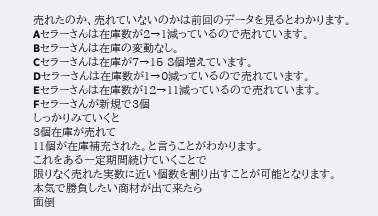売れたのか、売れていないのかは前回のデータを見るとわかります。
Aセラーさんは在庫数が2→1減っているので売れています。
Bセラーさんは在庫の変動なし。
Cセラーさんは在庫が7→15 8個増えています。
Dセラーさんは在庫数が1→0減っているので売れています。
Eセラーさんは在庫数が12→11減っているので売れています。
Fセラーさんが新規で3個
しっかりみていくと
3個在庫が売れて
11個が在庫補充された。と言うことがわかります。
これをある一定期間続けていくことで
限りなく売れた実数に近い個数を割り出すことが可能となります。
本気で勝負したい商材が出て来たら
面倒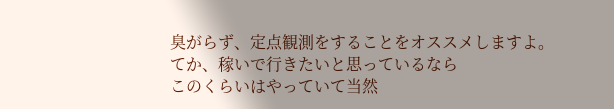臭がらず、定点観測をすることをオススメしますよ。
てか、稼いで行きたいと思っているなら
このくらいはやっていて当然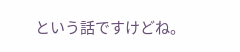という話ですけどね。